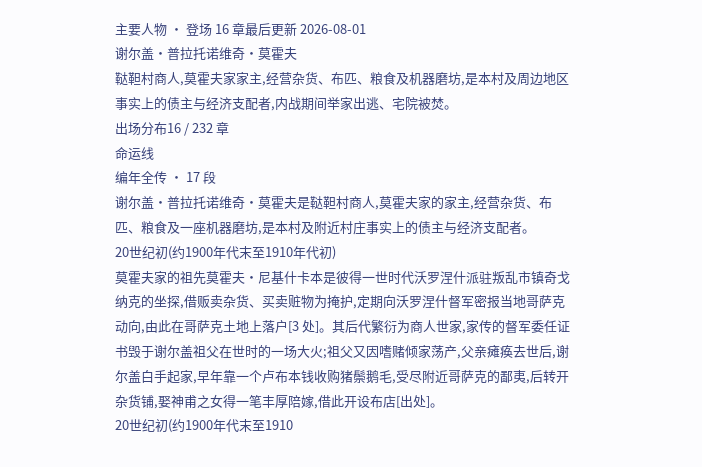主要人物 · 登场 16 章最后更新 2026-08-01
谢尔盖·普拉托诺维奇·莫霍夫
鞑靼村商人,莫霍夫家家主,经营杂货、布匹、粮食及机器磨坊,是本村及周边地区事实上的债主与经济支配者,内战期间举家出逃、宅院被焚。
出场分布16 / 232 章
命运线
编年全传 · 17 段
谢尔盖·普拉托诺维奇·莫霍夫是鞑靼村商人,莫霍夫家的家主,经营杂货、布匹、粮食及一座机器磨坊,是本村及附近村庄事实上的债主与经济支配者。
20世纪初(约1900年代末至1910年代初)
莫霍夫家的祖先莫霍夫·尼基什卡本是彼得一世时代沃罗涅什派驻叛乱市镇奇戈纳克的坐探,借贩卖杂货、买卖赃物为掩护,定期向沃罗涅什督军密报当地哥萨克动向,由此在哥萨克土地上落户[3 处]。其后代繁衍为商人世家,家传的督军委任证书毁于谢尔盖祖父在世时的一场大火;祖父又因嗜赌倾家荡产,父亲瘫痪去世后,谢尔盖白手起家,早年靠一个卢布本钱收购猪鬃鹅毛,受尽附近哥萨克的鄙夷,后转开杂货铺,娶神甫之女得一笔丰厚陪嫁,借此开设布店[出处]。
20世纪初(约1900年代末至1910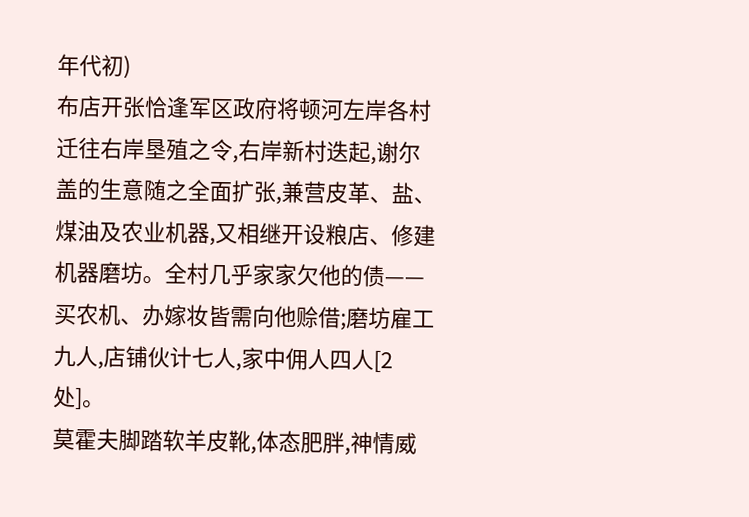年代初)
布店开张恰逢军区政府将顿河左岸各村迁往右岸垦殖之令,右岸新村迭起,谢尔盖的生意随之全面扩张,兼营皮革、盐、煤油及农业机器,又相继开设粮店、修建机器磨坊。全村几乎家家欠他的债——买农机、办嫁妆皆需向他赊借;磨坊雇工九人,店铺伙计七人,家中佣人四人[2 处]。
莫霍夫脚踏软羊皮靴,体态肥胖,神情威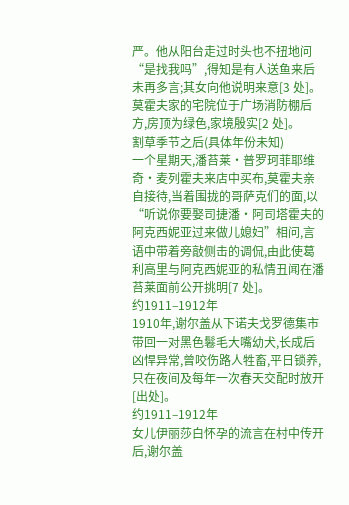严。他从阳台走过时头也不扭地问“是找我吗”,得知是有人送鱼来后未再多言;其女向他说明来意[3 处]。莫霍夫家的宅院位于广场消防棚后方,房顶为绿色,家境殷实[2 处]。
割草季节之后(具体年份未知)
一个星期天,潘苔莱·普罗珂菲耶维奇·麦列霍夫来店中买布,莫霍夫亲自接待,当着围拢的哥萨克们的面,以“听说你要娶司捷潘·阿司塔霍夫的阿克西妮亚过来做儿媳妇”相问,言语中带着旁敲侧击的调侃,由此使葛利高里与阿克西妮亚的私情丑闻在潘苔莱面前公开挑明[7 处]。
约1911–1912年
1910年,谢尔盖从下诺夫戈罗德集市带回一对黑色鬈毛大嘴幼犬,长成后凶悍异常,曾咬伤路人牲畜,平日锁养,只在夜间及每年一次春天交配时放开[出处]。
约1911–1912年
女儿伊丽莎白怀孕的流言在村中传开后,谢尔盖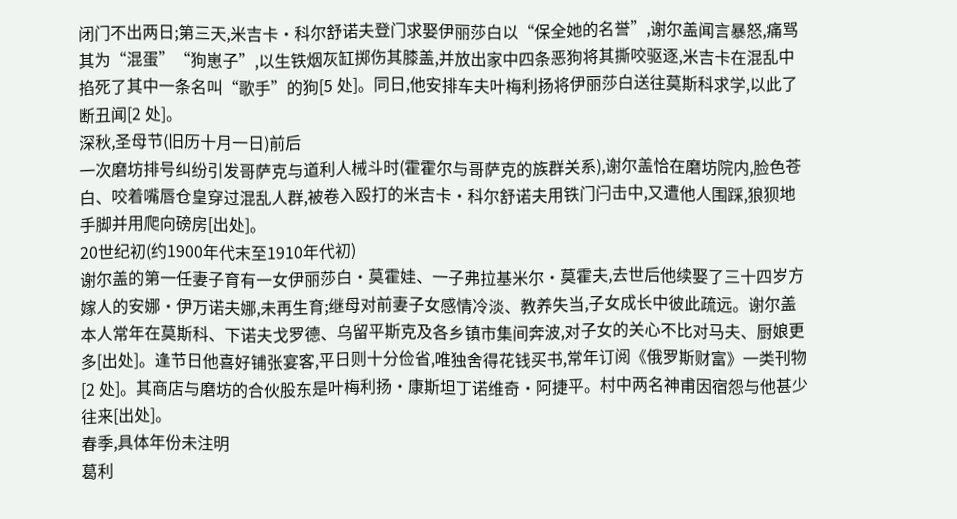闭门不出两日;第三天,米吉卡·科尔舒诺夫登门求娶伊丽莎白以“保全她的名誉”,谢尔盖闻言暴怒,痛骂其为“混蛋”“狗崽子”,以生铁烟灰缸掷伤其膝盖,并放出家中四条恶狗将其撕咬驱逐,米吉卡在混乱中掐死了其中一条名叫“歌手”的狗[5 处]。同日,他安排车夫叶梅利扬将伊丽莎白送往莫斯科求学,以此了断丑闻[2 处]。
深秋,圣母节(旧历十月一日)前后
一次磨坊排号纠纷引发哥萨克与道利人械斗时(霍霍尔与哥萨克的族群关系),谢尔盖恰在磨坊院内,脸色苍白、咬着嘴唇仓皇穿过混乱人群,被卷入殴打的米吉卡·科尔舒诺夫用铁门闩击中,又遭他人围踩,狼狈地手脚并用爬向磅房[出处]。
20世纪初(约1900年代末至1910年代初)
谢尔盖的第一任妻子育有一女伊丽莎白·莫霍娃、一子弗拉基米尔·莫霍夫,去世后他续娶了三十四岁方嫁人的安娜·伊万诺夫娜,未再生育;继母对前妻子女感情冷淡、教养失当,子女成长中彼此疏远。谢尔盖本人常年在莫斯科、下诺夫戈罗德、乌留平斯克及各乡镇市集间奔波,对子女的关心不比对马夫、厨娘更多[出处]。逢节日他喜好铺张宴客,平日则十分俭省,唯独舍得花钱买书,常年订阅《俄罗斯财富》一类刊物[2 处]。其商店与磨坊的合伙股东是叶梅利扬·康斯坦丁诺维奇·阿捷平。村中两名神甫因宿怨与他甚少往来[出处]。
春季,具体年份未注明
葛利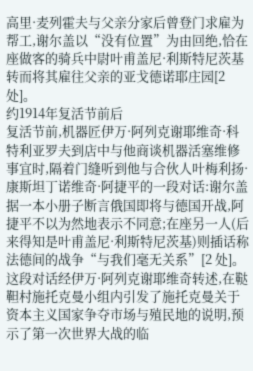高里·麦列霍夫与父亲分家后曾登门求雇为帮工,谢尔盖以“没有位置”为由回绝,恰在座做客的骑兵中尉叶甫盖尼·利斯特尼茨基转而将其雇往父亲的亚戈德诺耶庄园[2 处]。
约1914年复活节前后
复活节前,机器匠伊万·阿列克谢耶维奇·科特利亚罗夫到店中与他商谈机器活塞维修事宜时,隔着门缝听到他与合伙人叶梅利扬·康斯坦丁诺维奇·阿捷平的一段对话:谢尔盖据一本小册子断言俄国即将与德国开战,阿捷平不以为然地表示不同意;在座另一人(后来得知是叶甫盖尼·利斯特尼茨基)则插话称法德间的战争“与我们毫无关系”[2 处]。这段对话经伊万·阿列克谢耶维奇转述,在鞑靼村施托克曼小组内引发了施托克曼关于资本主义国家争夺市场与殖民地的说明,预示了第一次世界大战的临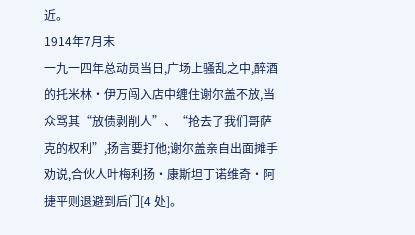近。
1914年7月末
一九一四年总动员当日,广场上骚乱之中,醉酒的托米林·伊万闯入店中缠住谢尔盖不放,当众骂其“放债剥削人”、“抢去了我们哥萨克的权利”,扬言要打他;谢尔盖亲自出面摊手劝说,合伙人叶梅利扬·康斯坦丁诺维奇·阿捷平则退避到后门[4 处]。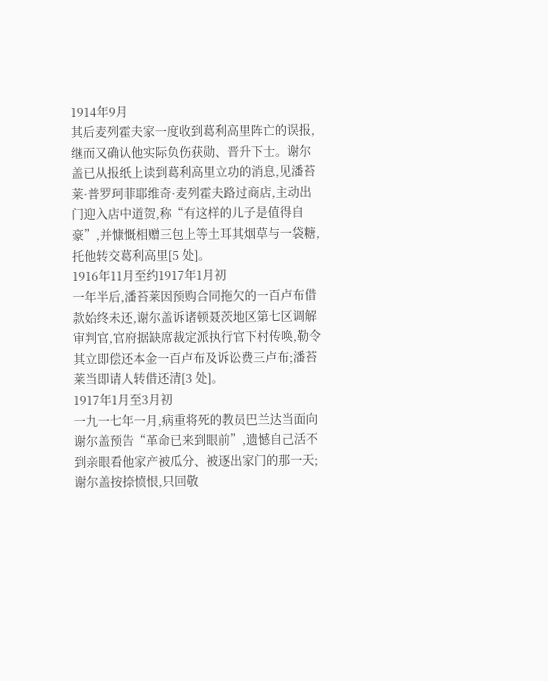1914年9月
其后麦列霍夫家一度收到葛利高里阵亡的误报,继而又确认他实际负伤获勋、晋升下士。谢尔盖已从报纸上读到葛利高里立功的消息,见潘苔莱·普罗珂菲耶维奇·麦列霍夫路过商店,主动出门迎入店中道贺,称“有这样的儿子是值得自豪”,并慷慨相赠三包上等土耳其烟草与一袋糖,托他转交葛利高里[5 处]。
1916年11月至约1917年1月初
一年半后,潘苔莱因预购合同拖欠的一百卢布借款始终未还,谢尔盖诉诸顿聂茨地区第七区调解审判官,官府据缺席裁定派执行官下村传唤,勒令其立即偿还本金一百卢布及诉讼费三卢布;潘苔莱当即请人转借还清[3 处]。
1917年1月至3月初
一九一七年一月,病重将死的教员巴兰达当面向谢尔盖预告“革命已来到眼前”,遗憾自己活不到亲眼看他家产被瓜分、被逐出家门的那一天;谢尔盖按捺愤恨,只回敬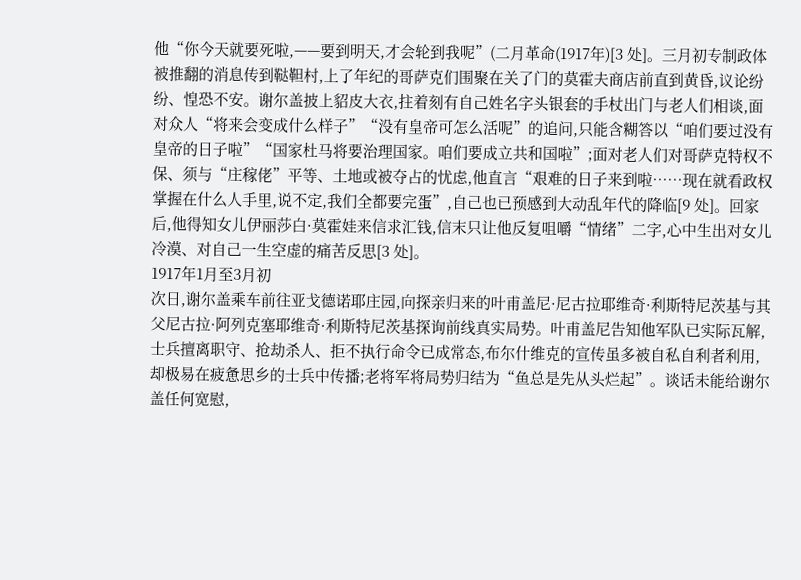他“你今天就要死啦,——要到明天,才会轮到我呢”(二月革命(1917年)[3 处]。三月初专制政体被推翻的消息传到鞑靼村,上了年纪的哥萨克们围聚在关了门的莫霍夫商店前直到黄昏,议论纷纷、惶恐不安。谢尔盖披上貂皮大衣,拄着刻有自己姓名字头银套的手杖出门与老人们相谈,面对众人“将来会变成什么样子”“没有皇帝可怎么活呢”的追问,只能含糊答以“咱们要过没有皇帝的日子啦”“国家杜马将要治理国家。咱们要成立共和国啦”;面对老人们对哥萨克特权不保、须与“庄稼佬”平等、土地或被夺占的忧虑,他直言“艰难的日子来到啦……现在就看政权掌握在什么人手里,说不定,我们全都要完蛋”,自己也已预感到大动乱年代的降临[9 处]。回家后,他得知女儿伊丽莎白·莫霍娃来信求汇钱,信末只让他反复咀嚼“情绪”二字,心中生出对女儿冷漠、对自己一生空虚的痛苦反思[3 处]。
1917年1月至3月初
次日,谢尔盖乘车前往亚戈德诺耶庄园,向探亲归来的叶甫盖尼·尼古拉耶维奇·利斯特尼茨基与其父尼古拉·阿列克塞耶维奇·利斯特尼茨基探询前线真实局势。叶甫盖尼告知他军队已实际瓦解,士兵擅离职守、抢劫杀人、拒不执行命令已成常态,布尔什维克的宣传虽多被自私自利者利用,却极易在疲惫思乡的士兵中传播;老将军将局势归结为“鱼总是先从头烂起”。谈话未能给谢尔盖任何宽慰,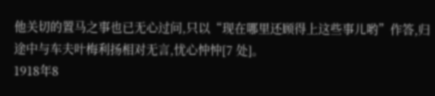他关切的置马之事也已无心过问,只以“现在哪里还顾得上这些事儿哟”作答,归途中与车夫叶梅利扬相对无言,忧心忡忡[7 处]。
1918年8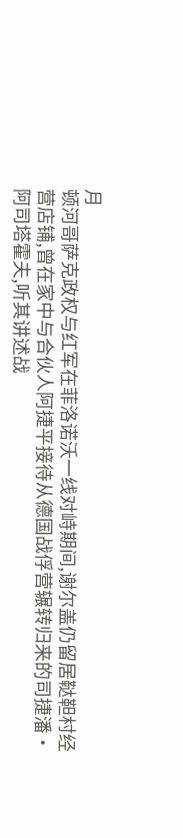月
顿河哥萨克政权与红军在菲洛诺沃一线对峙期间,谢尔盖仍留居鞑靼村经营店铺,曾在家中与合伙人阿捷平接待从德国战俘营辗转归来的司捷潘·阿司塔霍夫,听其讲述战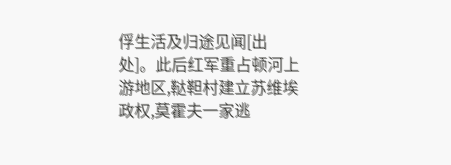俘生活及归途见闻[出处]。此后红军重占顿河上游地区,鞑靼村建立苏维埃政权,莫霍夫一家逃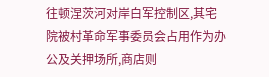往顿涅茨河对岸白军控制区,其宅院被村革命军事委员会占用作为办公及关押场所,商店则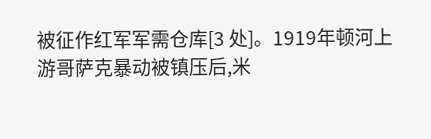被征作红军军需仓库[3 处]。1919年顿河上游哥萨克暴动被镇压后,米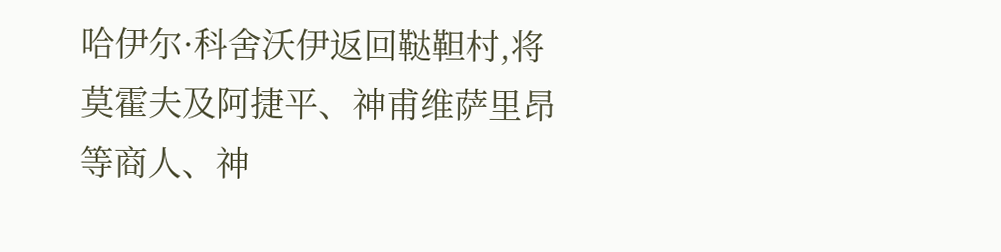哈伊尔·科舍沃伊返回鞑靼村,将莫霍夫及阿捷平、神甫维萨里昂等商人、神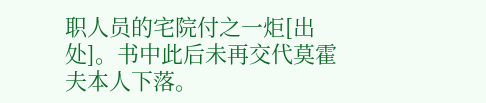职人员的宅院付之一炬[出处]。书中此后未再交代莫霍夫本人下落。